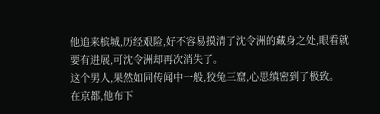他追来槟城,历经艰险,好不容易摸清了沈令洲的藏身之处,眼看就要有进展,可沈令洲却再次消失了。
这个男人,果然如同传闻中一般,狡兔三窟,心思缜密到了极致。
在京都,他布下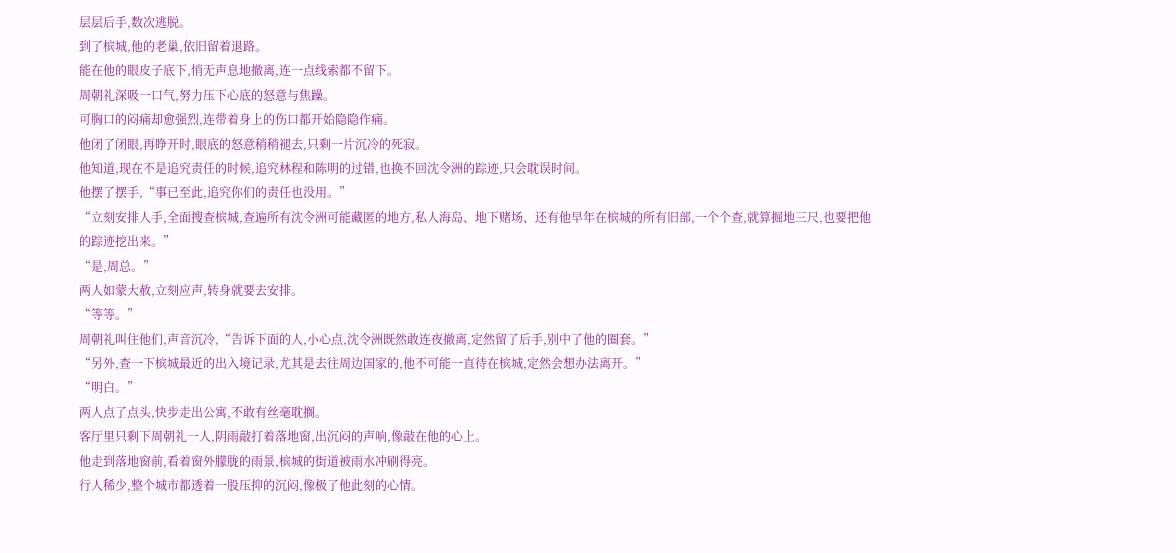层层后手,数次逃脱。
到了槟城,他的老巢,依旧留着退路。
能在他的眼皮子底下,悄无声息地撤离,连一点线索都不留下。
周朝礼深吸一口气,努力压下心底的怒意与焦躁。
可胸口的闷痛却愈强烈,连带着身上的伤口都开始隐隐作痛。
他闭了闭眼,再睁开时,眼底的怒意稍稍褪去,只剩一片沉冷的死寂。
他知道,现在不是追究责任的时候,追究林程和陈明的过错,也换不回沈令洲的踪迹,只会耽误时间。
他摆了摆手,“事已至此,追究你们的责任也没用。”
“立刻安排人手,全面搜查槟城,查遍所有沈令洲可能藏匿的地方,私人海岛、地下赌场、还有他早年在槟城的所有旧部,一个个查,就算掘地三尺,也要把他的踪迹挖出来。”
“是,周总。”
两人如蒙大赦,立刻应声,转身就要去安排。
“等等。”
周朝礼叫住他们,声音沉冷,“告诉下面的人,小心点,沈令洲既然敢连夜撤离,定然留了后手,别中了他的圈套。”
“另外,查一下槟城最近的出入境记录,尤其是去往周边国家的,他不可能一直待在槟城,定然会想办法离开。”
“明白。”
两人点了点头,快步走出公寓,不敢有丝毫耽搁。
客厅里只剩下周朝礼一人,阴雨敲打着落地窗,出沉闷的声响,像敲在他的心上。
他走到落地窗前,看着窗外朦胧的雨景,槟城的街道被雨水冲刷得亮。
行人稀少,整个城市都透着一股压抑的沉闷,像极了他此刻的心情。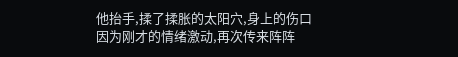他抬手,揉了揉胀的太阳穴,身上的伤口因为刚才的情绪激动,再次传来阵阵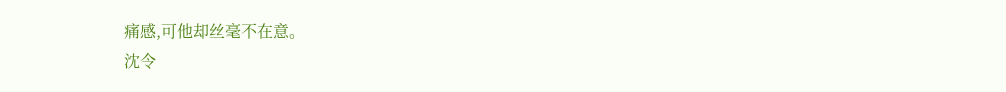痛感,可他却丝毫不在意。
沈令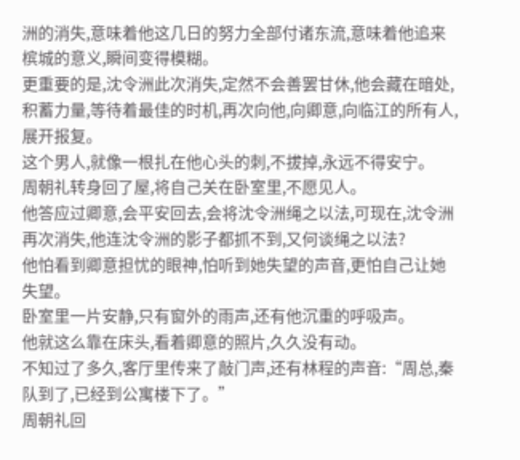洲的消失,意味着他这几日的努力全部付诸东流,意味着他追来槟城的意义,瞬间变得模糊。
更重要的是,沈令洲此次消失,定然不会善罢甘休,他会藏在暗处,积蓄力量,等待着最佳的时机,再次向他,向卿意,向临江的所有人,展开报复。
这个男人,就像一根扎在他心头的刺,不拔掉,永远不得安宁。
周朝礼转身回了屋,将自己关在卧室里,不愿见人。
他答应过卿意,会平安回去,会将沈令洲绳之以法,可现在,沈令洲再次消失,他连沈令洲的影子都抓不到,又何谈绳之以法?
他怕看到卿意担忧的眼神,怕听到她失望的声音,更怕自己让她失望。
卧室里一片安静,只有窗外的雨声,还有他沉重的呼吸声。
他就这么靠在床头,看着卿意的照片,久久没有动。
不知过了多久,客厅里传来了敲门声,还有林程的声音:“周总,秦队到了,已经到公寓楼下了。”
周朝礼回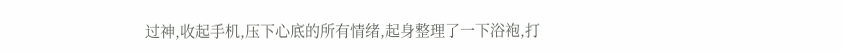过神,收起手机,压下心底的所有情绪,起身整理了一下浴袍,打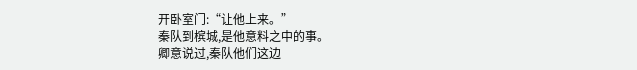开卧室门:“让他上来。”
秦队到槟城,是他意料之中的事。
卿意说过,秦队他们这边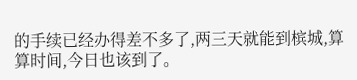的手续已经办得差不多了,两三天就能到槟城,算算时间,今日也该到了。